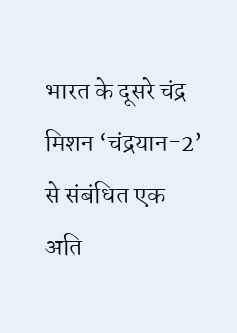भारत के दूसरे चंद्र मिशन ‘चंद्रयान-2’ से संबंधित एक अति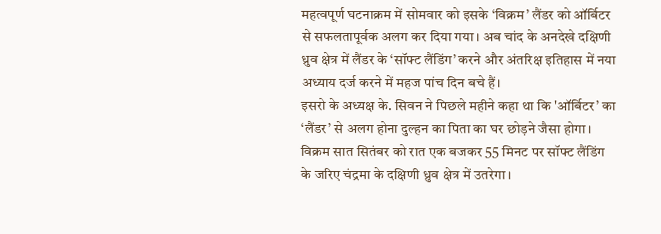महत्वपूर्ण घटनाक्रम में सोमवार को इसके ‘विक्रम’ लैंडर को ऑर्बिटर से सफलतापूर्वक अलग कर दिया गया। अब चांद के अनदेखे दक्षिणी ध्रुव क्षेत्र में लैंडर के ‘सॉफ्ट लैंडिंग’ करने और अंतरिक्ष इतिहास में नया अध्याय दर्ज करने में महज पांच दिन बचे हैं।
इसरो के अध्यक्ष के. सिवन ने पिछले महीने कहा था कि 'ऑर्बिटर’ का ‘लैंडर’ से अलग होना दुल्हन का पिता का घर छोड़ने जैसा होगा। विक्रम सात सितंबर को रात एक बजकर 55 मिनट पर सॉफ्ट लैंडिंग के जरिए चंद्रमा के दक्षिणी ध्रुव क्षेत्र में उतरेगा।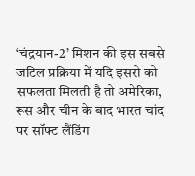‘चंद्रयान-2’ मिशन की इस सबसे जटिल प्रक्रिया में यदि इसरो को सफलता मिलती है तो अमेरिका, रूस और चीन के बाद भारत चांद पर सॉफ्ट लैंडिंग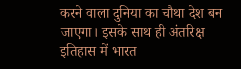करने वाला दुनिया का चौथा देश बन जाएगा। इसके साथ ही अंतरिक्ष इतिहास में भारत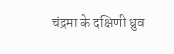चंद्रमा के दक्षिणी ध्रुव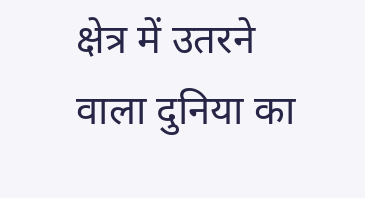क्षेत्र में उतरने वाला दुनिया का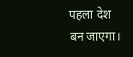पहला देश बन जाएगा।